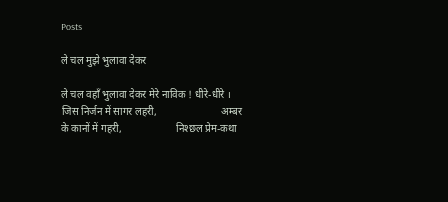Posts

ले चल मुझे भुलावा देकर

ले चल वहाँ भुलावा देकर मेरे नाविक ! धीरे-धीरे ।                            जिस निर्जन में सागर लहरी,                         अम्बर के कानों में गहरी,                     निश्छल प्रेम-कथा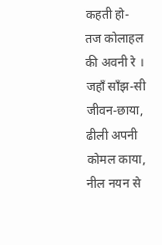कहती हो-                    तज कोलाहल की अवनी रे ।                  जहाँ साँझ-सी जीवन-छाया,               ढीली अपनी कोमल काया,            नील नयन से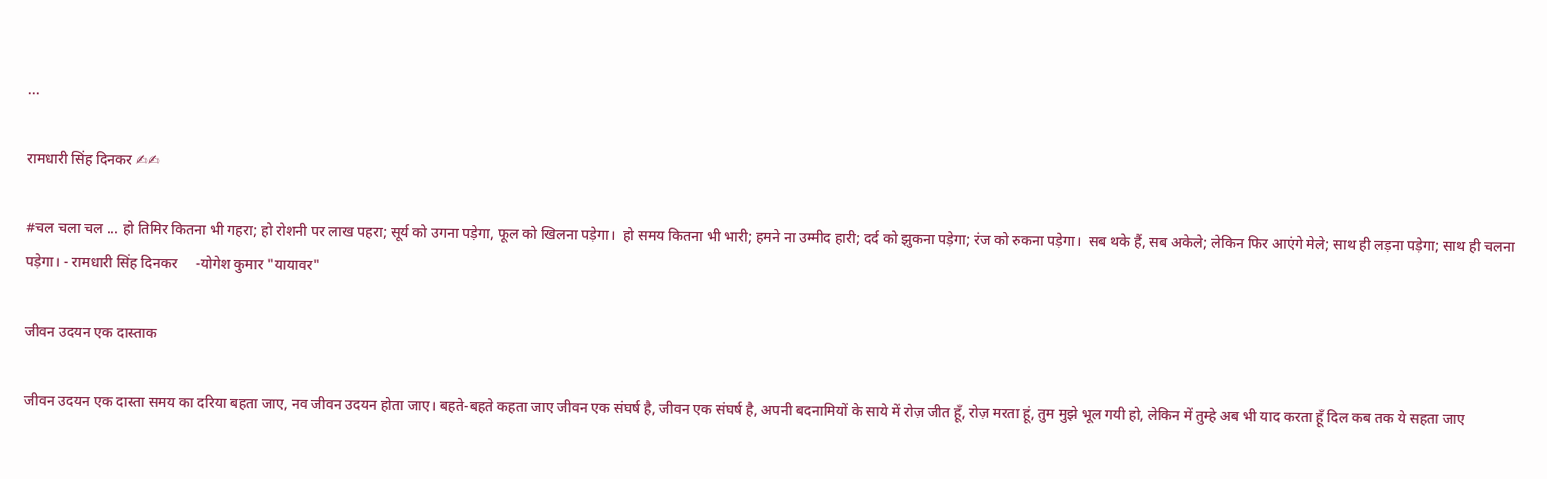...

रामधारी सिंह दिनकर ✍✍

#चल चला चल ... हो तिमिर कितना भी गहरा; हो रोशनी पर लाख पहरा; सूर्य को उगना पड़ेगा, फूल को खिलना पड़ेगा।  हो समय कितना भी भारी; हमने ना उम्मीद हारी; दर्द को झुकना पड़ेगा; रंज को रुकना पड़ेगा।  सब थके हैं, सब अकेले; लेकिन फिर आएंगे मेले; साथ ही लड़ना पड़ेगा; साथ ही चलना पड़ेगा। - रामधारी सिंह दिनकर     -योगेश कुमार "यायावर"

जीवन उदयन एक दास्ताक

जीवन उदयन एक दास्ता समय का दरिया बहता जाए, नव जीवन उदयन होता जाए। बहते-बहते कहता जाए जीवन एक संघर्ष है, जीवन एक संघर्ष है, अपनी बदनामियों के साये में रोज़ जीत हूँ, रोज़ मरता हूं, तुम मुझे भूल गयी हो, लेकिन में तुम्हे अब भी याद करता हूँ दिल कब तक ये सहता जाए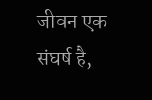जीवन एक संघर्ष है,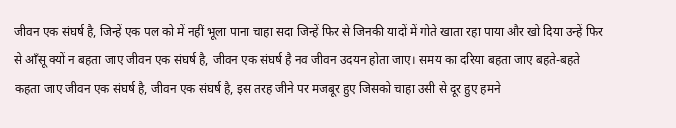जीवन एक संघर्ष है, जिन्हें एक पल को में नहीं भूला पाना चाहा सदा जिन्हें फिर से जिनकी यादों में गोते खाता रहा पाया और खो दिया उन्हें फिर से आँसू क्यों न बहता जाए जीवन एक संघर्ष है, जीवन एक संघर्ष है नव जीवन उदयन होता जाए। समय का दरिया बहता जाए बहते-बहते कहता जाए जीवन एक संघर्ष है, जीवन एक संघर्ष है, इस तरह जीने पर मजबूर हुए जिसको चाहा उसी से दूर हुए हमने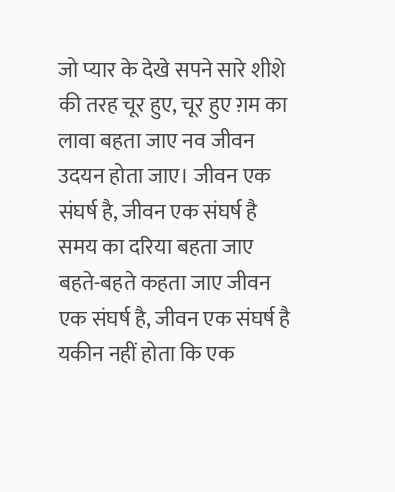जो प्यार के देखे सपने सारे शीशे की तरह चूर हुए, चूर हुए ग़म का लावा बहता जाए नव जीवन उदयन होता जाए। जीवन एक संघर्ष है, जीवन एक संघर्ष है समय का दरिया बहता जाए बहते-बहते कहता जाए जीवन एक संघर्ष है, जीवन एक संघर्ष है यकीन नहीं होता कि एक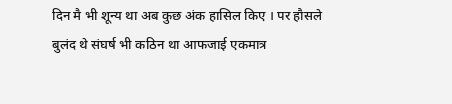दिन मै भी शून्य था अब कुछ अंक हासिल किए । पर हौसले बुलंद थे संघर्ष भी कठिन था आफजाई एकमात्र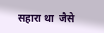सहारा था  जैसे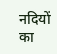नदियों का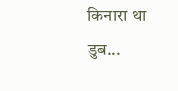किनारा था डुब...